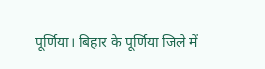पूर्णिया। बिहार के पूर्णिया जिले में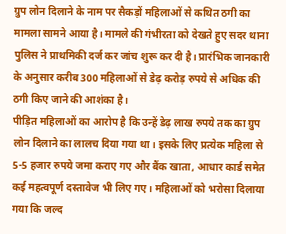ग्रुप लोन दिलाने के नाम पर सैकड़ों महिलाओं से कथित ठगी का मामला सामने आया है। मामले की गंभीरता को देखते हुए सदर थाना पुलिस ने प्राथमिकी दर्ज कर जांच शुरू कर दी है। प्रारंभिक जानकारी के अनुसार करीब 300 महिलाओं से डेढ़ करोड़ रुपये से अधिक की ठगी किए जाने की आशंका है।
पीड़ित महिलाओं का आरोप है कि उन्हें डेढ़ लाख रुपये तक का ग्रुप लोन दिलाने का लालच दिया गया था। इसके लिए प्रत्येक महिला से 5-5 हजार रुपये जमा कराए गए और बैंक खाता, आधार कार्ड समेत कई महत्वपूर्ण दस्तावेज भी लिए गए। महिलाओं को भरोसा दिलाया गया कि जल्द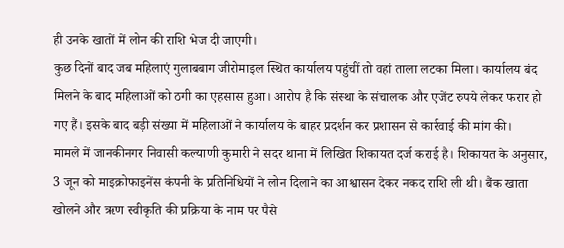ही उनके खातों में लोन की राशि भेज दी जाएगी।
कुछ दिनों बाद जब महिलाएं गुलाबबाग जीरोमाइल स्थित कार्यालय पहुंचीं तो वहां ताला लटका मिला। कार्यालय बंद मिलने के बाद महिलाओं को ठगी का एहसास हुआ। आरोप है कि संस्था के संचालक और एजेंट रुपये लेकर फरार हो गए हैं। इसके बाद बड़ी संख्या में महिलाओं ने कार्यालय के बाहर प्रदर्शन कर प्रशासन से कार्रवाई की मांग की।
मामले में जानकीनगर निवासी कल्याणी कुमारी ने सदर थाना में लिखित शिकायत दर्ज कराई है। शिकायत के अनुसार, 3 जून को माइक्रोफाइनेंस कंपनी के प्रतिनिधियों ने लोन दिलाने का आश्वासन देकर नकद राशि ली थी। बैंक खाता खोलने और ऋण स्वीकृति की प्रक्रिया के नाम पर पैसे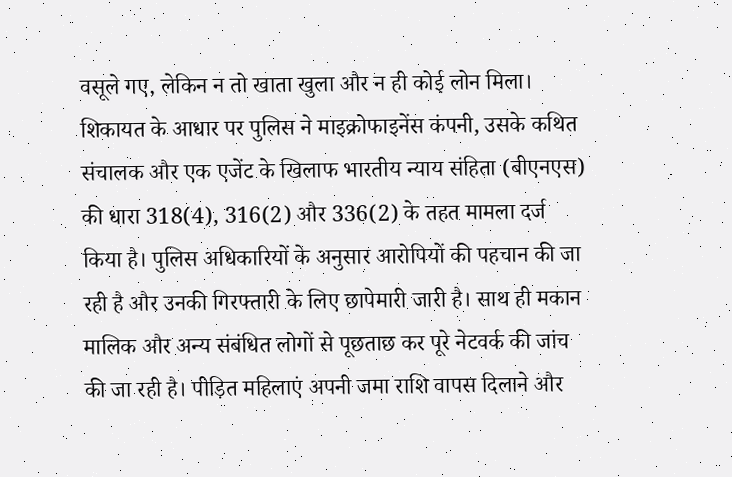वसूले गए, लेकिन न तो खाता खुला और न ही कोई लोन मिला।
शिकायत के आधार पर पुलिस ने माइक्रोफाइनेंस कंपनी, उसके कथित संचालक और एक एजेंट के खिलाफ भारतीय न्याय संहिता (बीएनएस) की धारा 318(4), 316(2) और 336(2) के तहत मामला दर्ज किया है। पुलिस अधिकारियों के अनुसार आरोपियों की पहचान की जा रही है और उनकी गिरफ्तारी के लिए छापेमारी जारी है। साथ ही मकान मालिक और अन्य संबंधित लोगों से पूछताछ कर पूरे नेटवर्क की जांच की जा रही है। पीड़ित महिलाएं अपनी जमा राशि वापस दिलाने और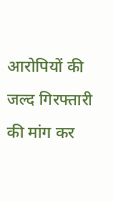आरोपियों की जल्द गिरफ्तारी की मांग कर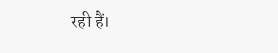रही हैं।